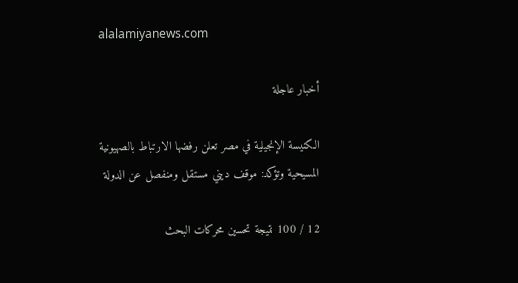alalamiyanews.com

أخبار عاجلة

الكنيسة الإنجيلية في مصر تعلن رفضها الارتباط بالصهيونية المسيحية وتؤكد: موقف ديني مستقل ومنفصل عن الدولة

12 / 100 نتيجة تحسين محركات البحث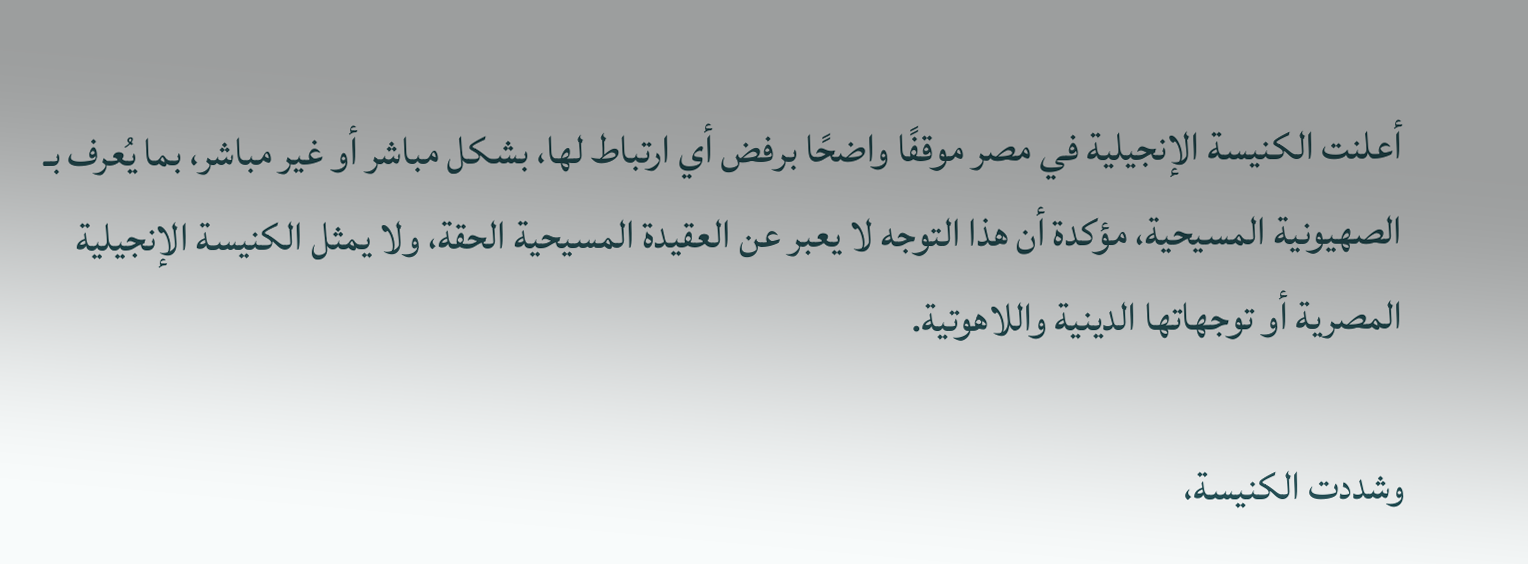أعلنت الكنيسة الإنجيلية في مصر موقفًا واضحًا برفض أي ارتباط لها، بشكل مباشر أو غير مباشر، بما يُعرف بـ الصهيونية المسيحية، مؤكدة أن هذا التوجه لا يعبر عن العقيدة المسيحية الحقة، ولا يمثل الكنيسة الإنجيلية المصرية أو توجهاتها الدينية واللاهوتية.

وشددت الكنيسة،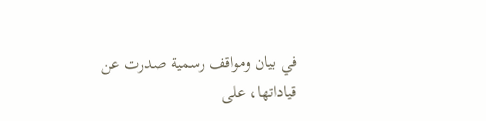في بيان ومواقف رسمية صدرت عن قياداتها، على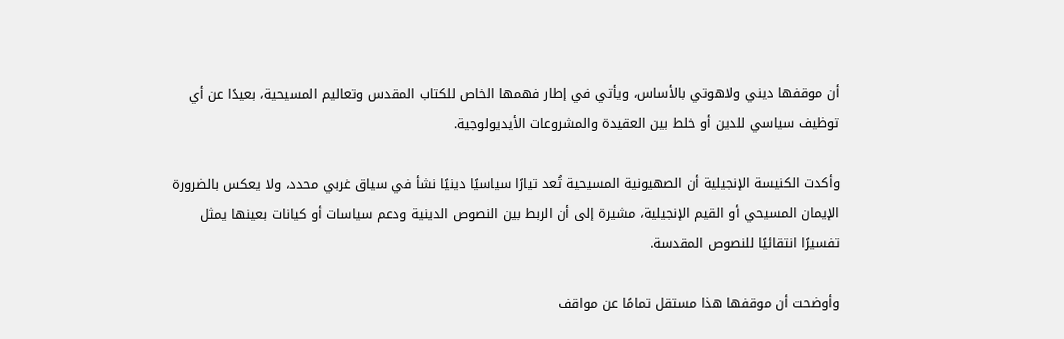أن موقفها ديني ولاهوتي بالأساس، ويأتي في إطار فهمها الخاص للكتاب المقدس وتعاليم المسيحية، بعيدًا عن أي توظيف سياسي للدين أو خلط بين العقيدة والمشروعات الأيديولوجية.

وأكدت الكنيسة الإنجيلية أن الصهيونية المسيحية تُعد تيارًا سياسيًا دينيًا نشأ في سياق غربي محدد، ولا يعكس بالضرورة الإيمان المسيحي أو القيم الإنجيلية، مشيرة إلى أن الربط بين النصوص الدينية ودعم سياسات أو كيانات بعينها يمثل تفسيرًا انتقائيًا للنصوص المقدسة.

وأوضحت أن موقفها هذا مستقل تمامًا عن مواقف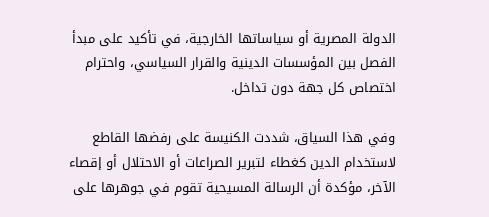الدولة المصرية أو سياساتها الخارجية، في تأكيد على مبدأ الفصل بين المؤسسات الدينية والقرار السياسي، واحترام اختصاص كل جهة دون تداخل.

وفي هذا السياق، شددت الكنيسة على رفضها القاطع لاستخدام الدين كغطاء لتبرير الصراعات أو الاحتلال أو إقصاء الآخر، مؤكدة أن الرسالة المسيحية تقوم في جوهرها على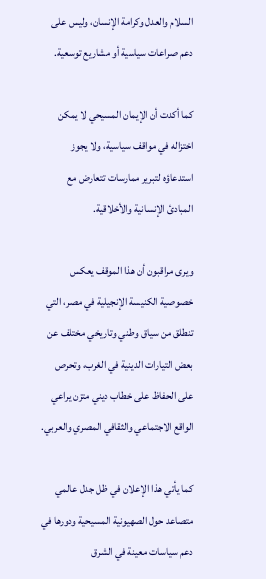السلام والعدل وكرامة الإنسان، وليس على دعم صراعات سياسية أو مشاريع توسعية.

كما أكدت أن الإيمان المسيحي لا يمكن اختزاله في مواقف سياسية، ولا يجوز استدعاؤه لتبرير ممارسات تتعارض مع المبادئ الإنسانية والأخلاقية.

ويرى مراقبون أن هذا الموقف يعكس خصوصية الكنيسة الإنجيلية في مصر، التي تنطلق من سياق وطني وتاريخي مختلف عن بعض التيارات الدينية في الغرب، وتحرص على الحفاظ على خطاب ديني متزن يراعي الواقع الاجتماعي والثقافي المصري والعربي.

كما يأتي هذا الإعلان في ظل جدل عالمي متصاعد حول الصهيونية المسيحية ودورها في دعم سياسات معينة في الشرق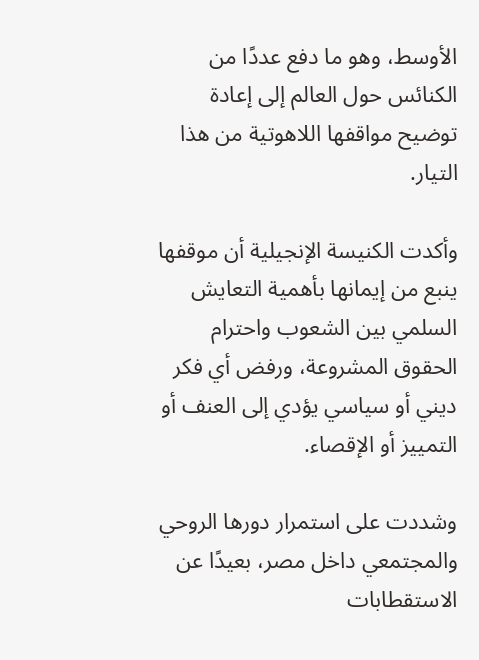الأوسط، وهو ما دفع عددًا من الكنائس حول العالم إلى إعادة توضيح مواقفها اللاهوتية من هذا التيار.

وأكدت الكنيسة الإنجيلية أن موقفها ينبع من إيمانها بأهمية التعايش السلمي بين الشعوب واحترام الحقوق المشروعة، ورفض أي فكر ديني أو سياسي يؤدي إلى العنف أو التمييز أو الإقصاء.

وشددت على استمرار دورها الروحي والمجتمعي داخل مصر، بعيدًا عن الاستقطابات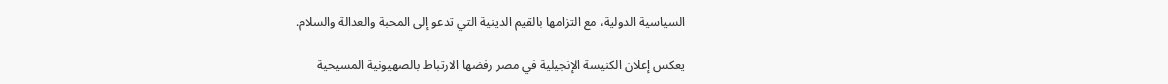السياسية الدولية، مع التزامها بالقيم الدينية التي تدعو إلى المحبة والعدالة والسلام.

يعكس إعلان الكنيسة الإنجيلية في مصر رفضها الارتباط بالصهيونية المسيحية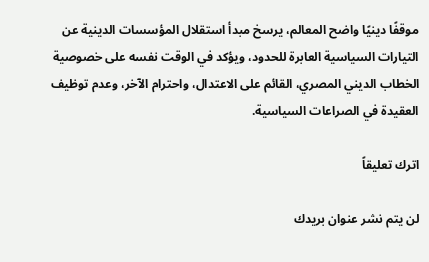موقفًا دينيًا واضح المعالم، يرسخ مبدأ استقلال المؤسسات الدينية عن التيارات السياسية العابرة للحدود، ويؤكد في الوقت نفسه على خصوصية الخطاب الديني المصري، القائم على الاعتدال، واحترام الآخر، وعدم توظيف العقيدة في الصراعات السياسية.

اترك تعليقاً

لن يتم نشر عنوان بريدك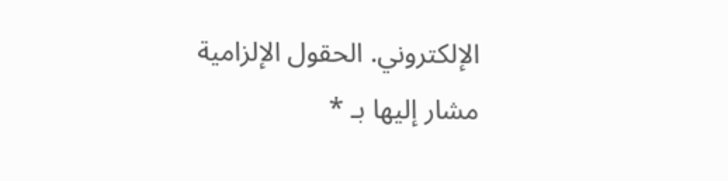الإلكتروني. الحقول الإلزامية مشار إليها بـ *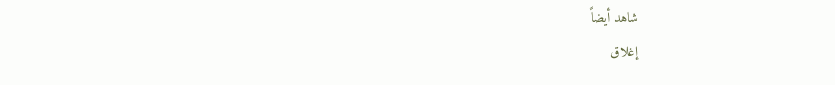شاهد أيضاً
إغلاق